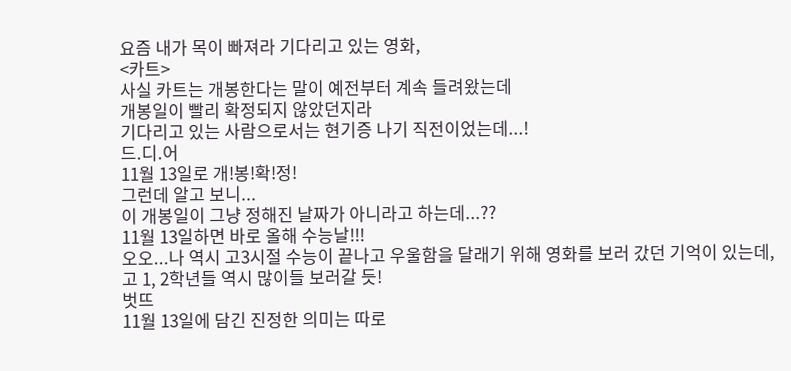요즘 내가 목이 빠져라 기다리고 있는 영화,
<카트>
사실 카트는 개봉한다는 말이 예전부터 계속 들려왔는데
개봉일이 빨리 확정되지 않았던지라
기다리고 있는 사람으로서는 현기증 나기 직전이었는데...!
드.디.어
11월 13일로 개!봉!확!정!
그런데 알고 보니...
이 개봉일이 그냥 정해진 날짜가 아니라고 하는데...??
11월 13일하면 바로 올해 수능날!!!
오오...나 역시 고3시절 수능이 끝나고 우울함을 달래기 위해 영화를 보러 갔던 기억이 있는데,
고 1, 2학년들 역시 많이들 보러갈 듯!
벗뜨
11월 13일에 담긴 진정한 의미는 따로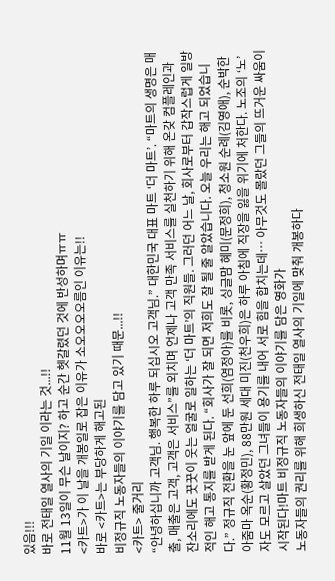있음!!!
바로 전태일 열사의 기일 이라는 것...!!
11월 13일이 무슨 날이지? 하고 순간 헷갈렸던 것에 반성하며ㅠㅠ
<카트>가 이 날을 개봉일로 잡은 이유가 소오오오오름인 이유는!!
바로 <카트>는 부당하게 해고된
비정규직 노동자들의 이야기를 담고 있기 때문...!!
<카트> 줄거리
“안녕하십니까 고객님. 행복한 하루 되십시오 고객님.” 대한민국 대표 마트 ‘더 마트’. “마트의 생명은 매출, 매출은 고객, 고객은 서비스”를 외치며 언제나 고객 만족 서비스를 실천하기 위해 온갖 컴플레인과 잔소리에도 꿋꿋이 웃는 얼굴로 일하는 ‘더 마트’의 직원들. 그러던 어느 날, 회사로부터 갑작스럽게 일방적인 해고 통지를 받게 된다. “회사가 잘 되면 저희도 잘 될 줄 알았습니다. 오늘 우리는 해고 되었습니다.” 정규직 전환을 눈 앞에 둔 선희(염정아)를 비롯, 싱글맘 혜미(문정희), 청소원 순례(김영애), 순박한 아줌마 옥순(황정민), 88만원 세대 미진(천우희)은 하루 아침에 직장을 잃을 위기에 처한다. 노조의 ‘노’자도 모르고 살았던 그녀들이 용기를 내어 서로 힘을 합치는데… 아무것도 몰랐던 그들의 뜨거운 싸움이 시작된다!마트 비정규직 노동자들의 이야기를 담은 영화가
노동자들의 권리를 위해 희생하신 전태일 열사의 기일에 맞춰 개봉하다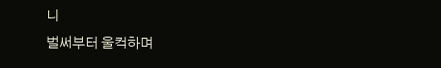니
벌써부터 울컥하며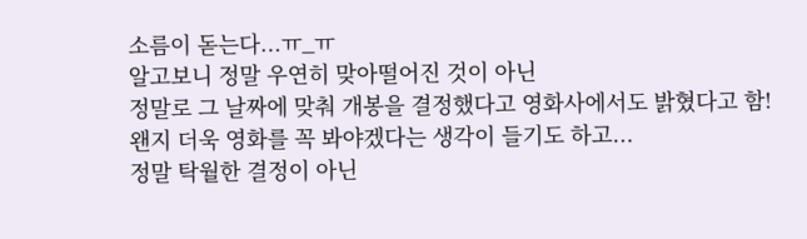소름이 돋는다...ㅠ_ㅠ
알고보니 정말 우연히 맞아떨어진 것이 아닌
정말로 그 날짜에 맞춰 개봉을 결정했다고 영화사에서도 밝혔다고 함!
왠지 더욱 영화를 꼭 봐야겠다는 생각이 들기도 하고...
정말 탁월한 결정이 아닌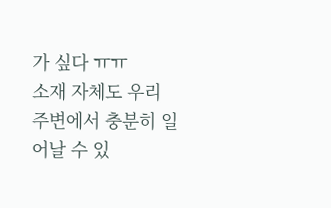가 싶다 ㅠㅠ
소재 자체도 우리 주변에서 충분히 일어날 수 있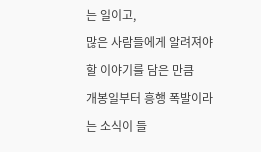는 일이고,
많은 사람들에게 알려져야 할 이야기를 담은 만큼
개봉일부터 흥행 폭발이라는 소식이 들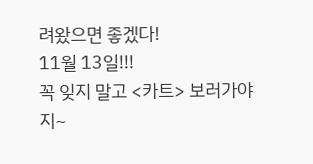려왔으면 좋겠다!
11월 13일!!!
꼭 잊지 말고 <카트> 보러가야지~